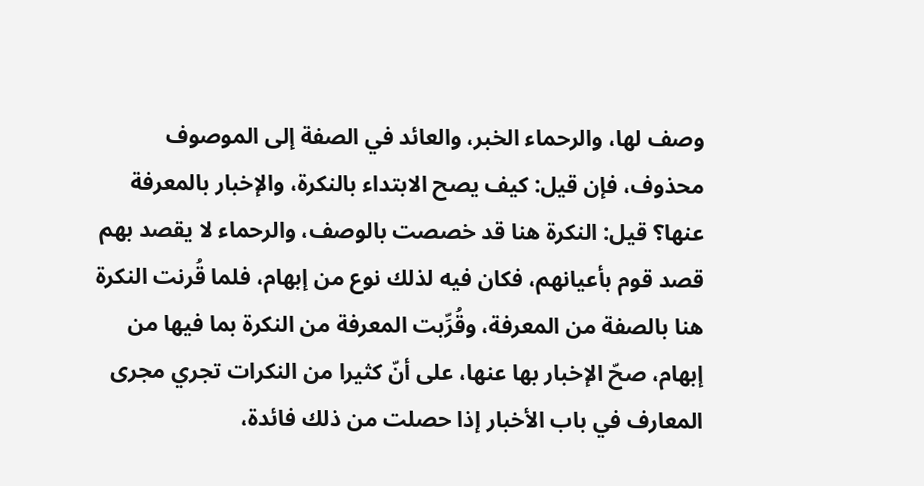وصف لها، والرحماء الخبر، والعائد في الصفة إلى الموصوف محذوف، فإن قيل: كيف يصح الابتداء بالنكرة، والإخبار بالمعرفة عنها؟ قيل: النكرة هنا قد خصصت بالوصف، والرحماء لا يقصد بهم قصد قوم بأعيانهم، فكان فيه لذلك نوع من إبهام، فلما قُرنت النكرة هنا بالصفة من المعرفة، وقُرِّبت المعرفة من النكرة بما فيها من إبهام، صحّ الإخبار بها عنها، على أنّ كثيرا من النكرات تجري مجرى المعارف في باب الأخبار إذا حصلت من ذلك فائدة،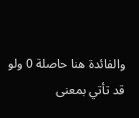والفائدة هنا حاصلة 0 ولو قد تأتي بمعنى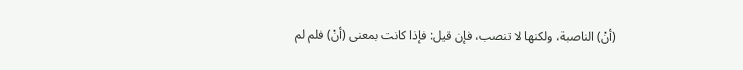(أنْ) الناصبة، ولكنها لا تنصب، فإن قيل: فإذا كانت بمعنى (أنْ) فلم لم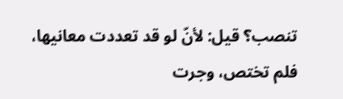تنصب؟ قيل: لأنّ لو قد تعددت معانيها، فلم تختص، وجرت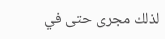لذلك مجرى حتى في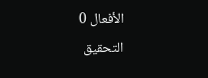الأفعال 0
التحقيق